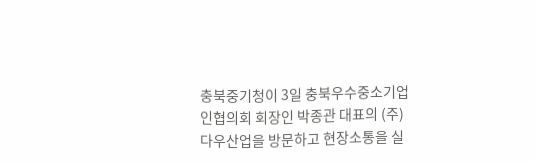충북중기청이 3일 충북우수중소기업인협의회 회장인 박종관 대표의 (주)다우산업을 방문하고 현장소통을 실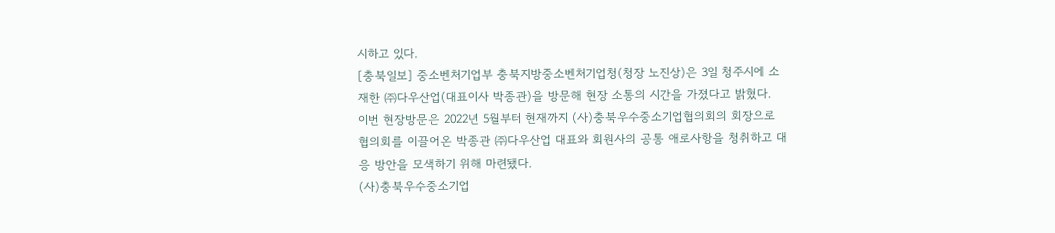시하고 있다.
[충북일보] 중소벤처기업부 충북지방중소벤처기업청(청장 노진상)은 3일 청주시에 소재한 ㈜다우산업(대표이사 박종관)을 방문해 현장 소통의 시간을 가졌다고 밝혔다.
이번 현장방문은 2022년 5월부터 현재까지 (사)충북우수중소기업협의회의 회장으로 협의회를 이끌어온 박종관 ㈜다우산업 대표와 회원사의 공통 애로사항을 청취하고 대응 방안을 모색하기 위해 마련됐다.
(사)충북우수중소기업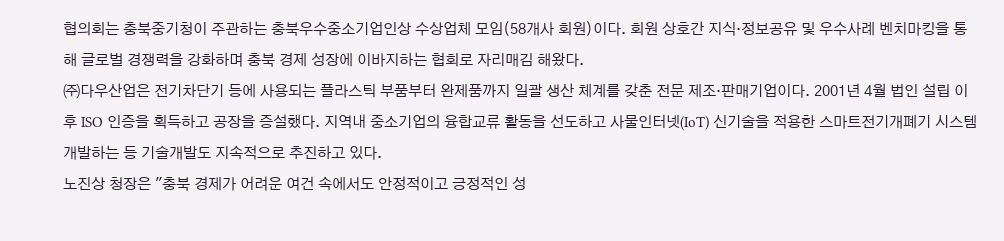협의회는 충북중기청이 주관하는 충북우수중소기업인상 수상업체 모임(58개사 회원)이다. 회원 상호간 지식·정보공유 및 우수사례 벤치마킹을 통해 글로벌 경쟁력을 강화하며 충북 경제 성장에 이바지하는 협회로 자리매김 해왔다.
㈜다우산업은 전기차단기 등에 사용되는 플라스틱 부품부터 완제품까지 일괄 생산 체계를 갖춘 전문 제조·판매기업이다. 2001년 4월 법인 설립 이후 ISO 인증을 획득하고 공장을 증설했다. 지역내 중소기업의 융합교류 활동을 선도하고 사물인터넷(IoT) 신기술을 적용한 스마트전기개폐기 시스템 개발하는 등 기술개발도 지속적으로 추진하고 있다.
노진상 청장은 "충북 경제가 어려운 여건 속에서도 안정적이고 긍정적인 성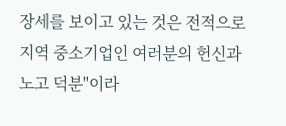장세를 보이고 있는 것은 전적으로 지역 중소기업인 여러분의 헌신과 노고 덕분"이라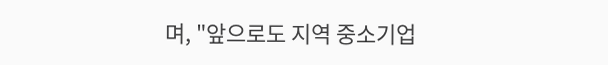며, "앞으로도 지역 중소기업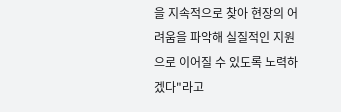을 지속적으로 찾아 현장의 어려움을 파악해 실질적인 지원으로 이어질 수 있도록 노력하겠다"라고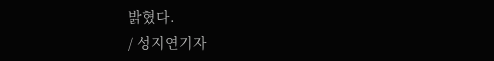밝혔다.
/ 성지연기자